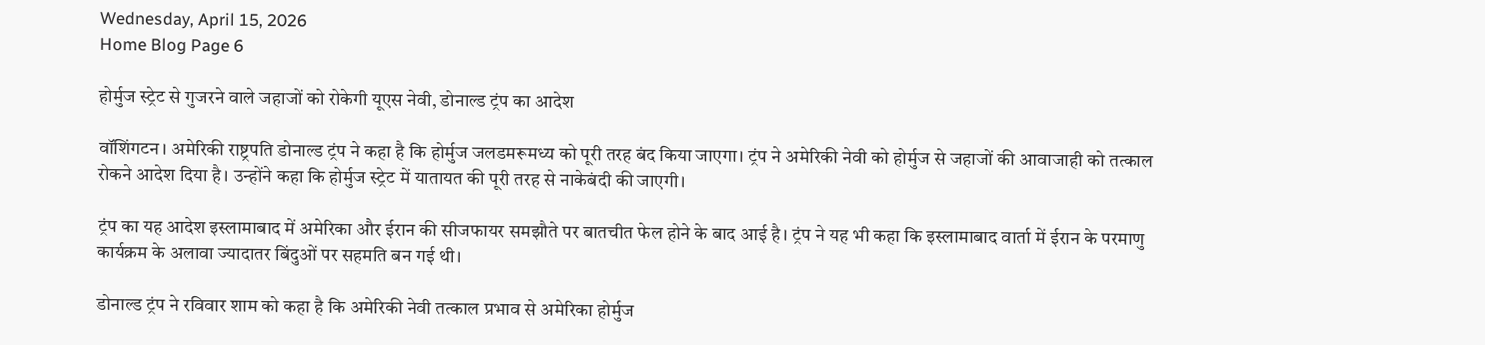Wednesday, April 15, 2026
Home Blog Page 6

होर्मुज स्ट्रेट से गुजरने वाले जहाजों को रोकेगी यूएस नेवी, डोनाल्ड ट्रंप का आदेश

वॉशिंगटन। अमेरिकी राष्ट्रपति डोनाल्ड ट्रंप ने कहा है कि होर्मुज जलडमरूमध्य को पूरी तरह बंद किया जाएगा। ट्रंप ने अमेरिकी नेवी को होर्मुज से जहाजों की आवाजाही को तत्काल रोकने आदेश दिया है। उन्होंने कहा कि होर्मुज स्ट्रेट में यातायत की पूरी तरह से नाकेबंदी की जाएगी।

ट्रंप का यह आदेश इस्लामाबाद में अमेरिका और ईरान की सीजफायर समझौते पर बातचीत फेल होने के बाद आई है। ट्रंप ने यह भी कहा कि इस्लामाबाद वार्ता में ईरान के परमाणु कार्यक्रम के अलावा ज्यादातर बिंदुओं पर सहमति बन गई थी।

डोनाल्ड ट्रंप ने रविवार शाम को कहा है कि अमेरिकी नेवी तत्काल प्रभाव से अमेरिका होर्मुज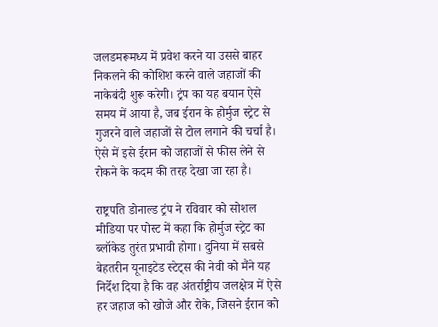जलडमरूमध्य में प्रवेश करने या उससे बाहर निकलने की कोशिश करने वाले जहाजों की नाकेबंदी शुरू करेगी। ट्रंप का यह बयान ऐसे समय में आया है, जब ईरान के होर्मुज स्ट्रेट से गुजरने वाले जहाजों से टोल लगाने की चर्चा है। ऐसे में इसे ईरान को जहाजों से फीस लेने से रोकने के कदम की तरह देखा जा रहा है।

राष्ट्रपति डोनाल्ड ट्रंप ने रविवार को सोशल मीडिया पर पोस्ट में कहा कि होर्मुज स्ट्रेट का ब्लॉकेड तुरंत प्रभावी होगा। दुनिया में सबसे बेहतरीन यूनाइटेड स्टेट्स की नेवी को मैंने यह निर्देश दिया है कि वह अंतर्राष्ट्रीय जलक्षेत्र में ऐसे हर जहाज को खोजे और रोके, जिसने ईरान को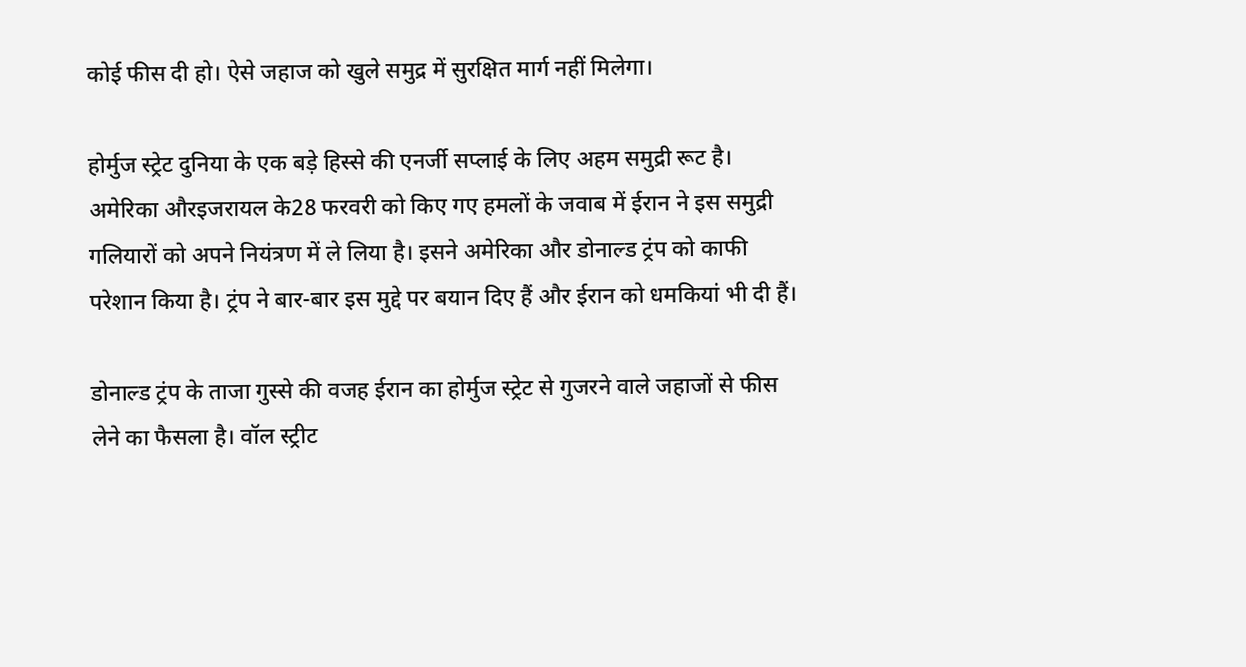कोई फीस दी हो। ऐसे जहाज को खुले समुद्र में सुरक्षित मार्ग नहीं मिलेगा।

होर्मुज स्ट्रेट दुनिया के एक बड़े हिस्से की एनर्जी सप्लाई के लिए अहम समुद्री रूट है। अमेरिका औरइजरायल के28 फरवरी को किए गए हमलों के जवाब में ईरान ने इस समुद्री गलियारों को अपने नियंत्रण में ले लिया है। इसने अमेरिका और डोनाल्ड ट्रंप को काफी परेशान किया है। ट्रंप ने बार-बार इस मुद्दे पर बयान दिए हैं और ईरान को धमकियां भी दी हैं।

डोनाल्ड ट्रंप के ताजा गुस्से की वजह ईरान का होर्मुज स्ट्रेट से गुजरने वाले जहाजों से फीस लेने का फैसला है। वॉल स्ट्रीट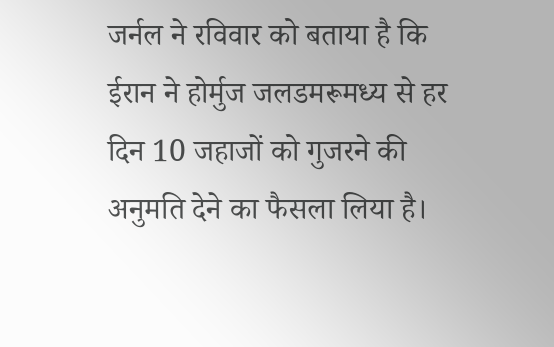जर्नल ने रविवार को बताया है कि ईरान ने होर्मुज जलडमरूमध्य से हर दिन 10 जहाजों को गुजरने की अनुमति देने का फैसला लिया है।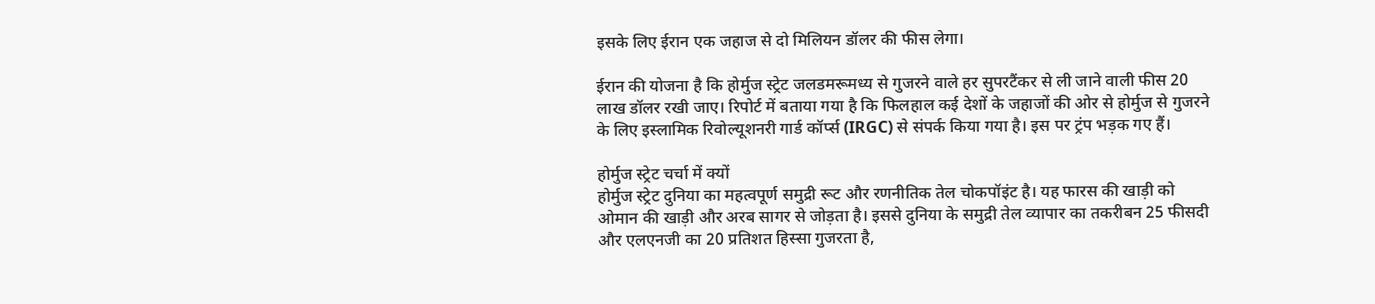इसके लिए ईरान एक जहाज से दो मिलियन डॉलर की फीस लेगा।

ईरान की योजना है कि होर्मुज स्ट्रेट जलडमरूमध्य से गुजरने वाले हर सुपरटैंकर से ली जाने वाली फीस 20 लाख डॉलर रखी जाए। रिपोर्ट में बताया गया है कि फिलहाल कई देशों के जहाजों की ओर से होर्मुज से गुजरने के लिए इस्लामिक रिवोल्यूशनरी गार्ड कॉर्प्स (IRGC) से संपर्क किया गया है। इस पर ट्रंप भड़क गए हैं।

होर्मुज स्ट्रेट चर्चा में क्यों
होर्मुज स्ट्रेट दुनिया का महत्वपूर्ण समुद्री रूट और रणनीतिक तेल चोकपॉइंट है। यह फारस की खाड़ी को ओमान की खाड़ी और अरब सागर से जोड़ता है। इससे दुनिया के समुद्री तेल व्यापार का तकरीबन 25 फीसदी और एलएनजी का 20 प्रतिशत हिस्सा गुजरता है,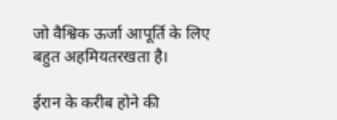जो वैश्विक ऊर्जा आपूर्ति के लिए बहुत अहमियतरखता है।

ईरान के करीब होने की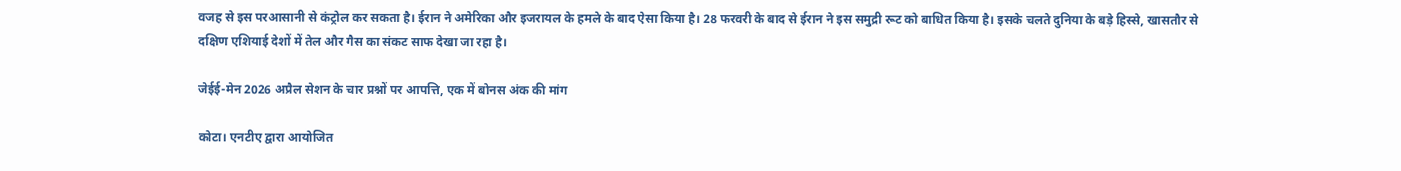वजह से इस परआसानी से कंट्रोल कर सकता है। ईरान ने अमेरिका और इजरायल के हमले के बाद ऐसा किया है। 28 फरवरी के बाद से ईरान ने इस समुद्री रूट को बाधित किया है। इसके चलते दुनिया के बड़े हिस्से, खासतौर से दक्षिण एशियाई देशों में तेल और गैस का संकट साफ देखा जा रहा है।

जेईई-मेन 2026 अप्रैल सेशन के चार प्रश्नों पर आपत्ति, एक में बोनस अंक की मांग

कोटा। एनटीए द्वारा आयोजित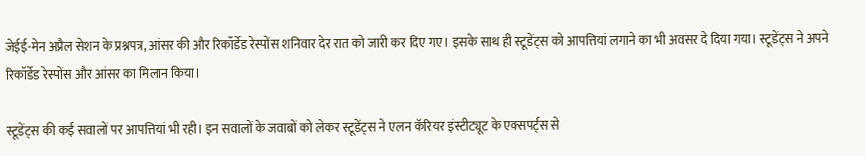जेईई-मेन अप्रैल सेशन के प्रश्नपत्र, आंसर की और रिकॉर्डेड रेस्पोंस शनिवार देर रात को जारी कर दिए गए। इसके साथ ही स्टूडेंट्स को आपत्तियां लगाने का भी अवसर दे दिया गया। स्टूडेंट्स ने अपने रिकॉर्डेड रेस्पोंस और आंसर का मिलान किया।

स्टूडेंट्स की कई सवालों पर आपत्तियां भी रही। इन सवालों के जवाबों को लेकर स्टूडेंट्स ने एलन कॅरियर इंस्टीट्यूट के एक्सपर्ट्स से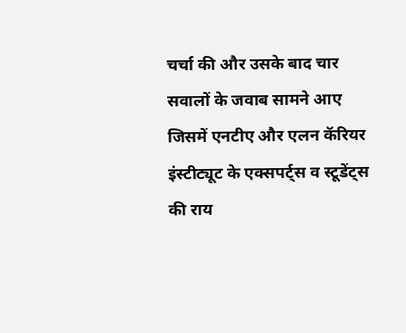चर्चा की और उसके बाद चार सवालों के जवाब सामने आए जिसमें एनटीए और एलन कॅरियर इंस्टीट्यूट के एक्सपर्ट्स व स्टूडेंट्स की राय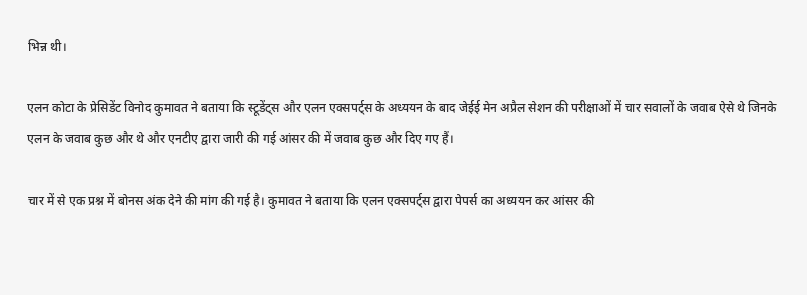भिन्न थी।

एलन कोटा के प्रेसिडेंट विनोद कुमावत ने बताया कि स्टूडेंट्स और एलन एक्सपर्ट्स के अध्ययन के बाद जेईई मेन अप्रैल सेशन की परीक्षाओं में चार सवालों के जवाब ऐसे थे जिनके एलन के जवाब कुछ और थे और एनटीए द्वारा जारी की गई आंसर की में जवाब कुछ और दिए गए हैं।

चार में से एक प्रश्न में बोनस अंक देने की मांग की गई है। कुमावत ने बताया कि एलन एक्सपर्ट्स द्वारा पेपर्स का अध्ययन कर आंसर की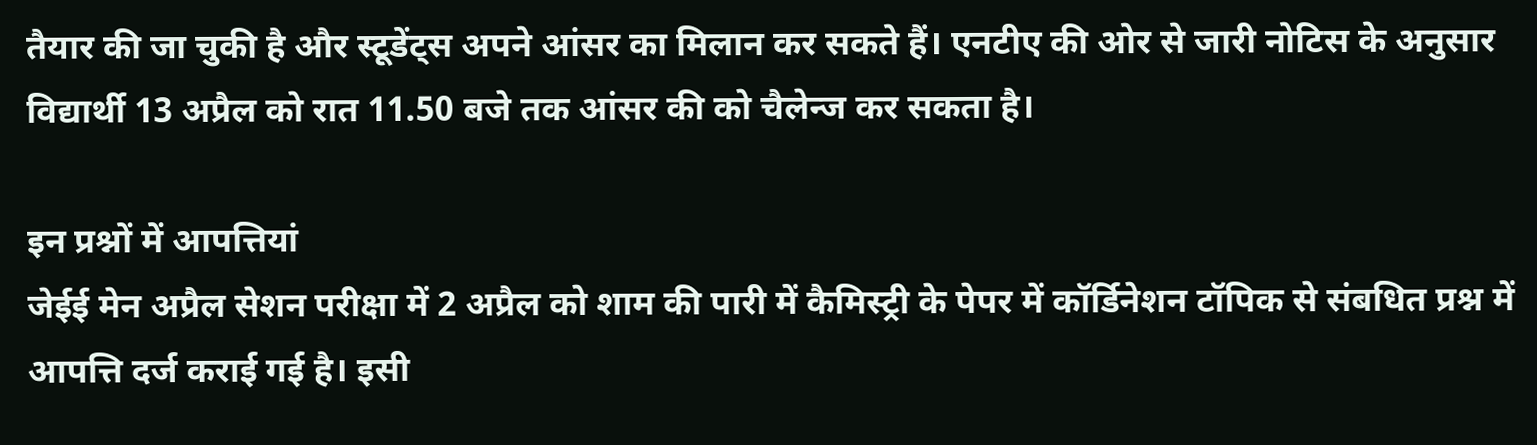तैयार की जा चुकी है और स्टूडेंट्स अपने आंसर का मिलान कर सकते हैं। एनटीए की ओर से जारी नोटिस के अनुसार विद्यार्थी 13 अप्रैल को रात 11.50 बजे तक आंसर की को चैलेन्ज कर सकता है।

इन प्रश्नों में आपत्तियां
जेईई मेन अप्रैल सेशन परीक्षा में 2 अप्रैल को शाम की पारी में कैमिस्ट्री के पेपर में कॉर्डिनेशन टॉपिक से संबधित प्रश्न में आपत्ति दर्ज कराई गई है। इसी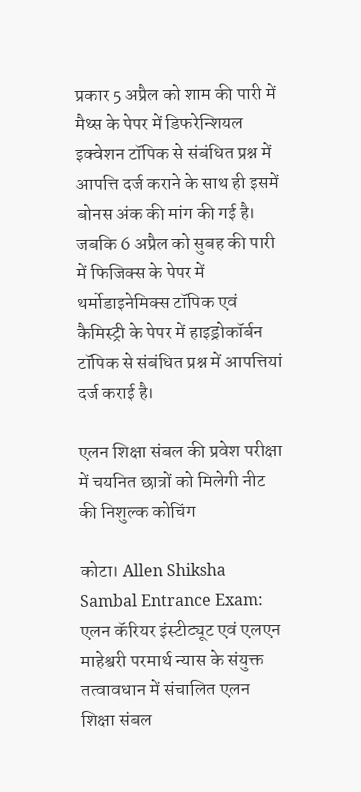प्रकार 5 अप्रैल को शाम की पारी में मैथ्स के पेपर में डिफरेन्शियल इक्वेशन टॉपिक से संबंधित प्रश्न में आपत्ति दर्ज कराने के साथ ही इसमें बोनस अंक की मांग की गई है। जबकि 6 अप्रैल को सुबह की पारी में फिजिक्स के पेपर में थर्मोडाइनेमिक्स टॉपिक एवं कैमिस्ट्री के पेपर में हाइड्रोकॉर्बन टॉपिक से संबंधित प्रश्न में आपत्तियां दर्ज कराई है।

एलन शिक्षा संबल की प्रवेश परीक्षा में चयनित छात्रों को मिलेगी नीट की निशुल्क कोचिंग

कोटा। Allen Shiksha Sambal Entrance Exam: एलन कॅरियर इंस्टीट्यूट एवं एलएन माहेश्वरी परमार्थ न्यास के संयुक्त तत्वावधान में संचालित एलन शिक्षा संबल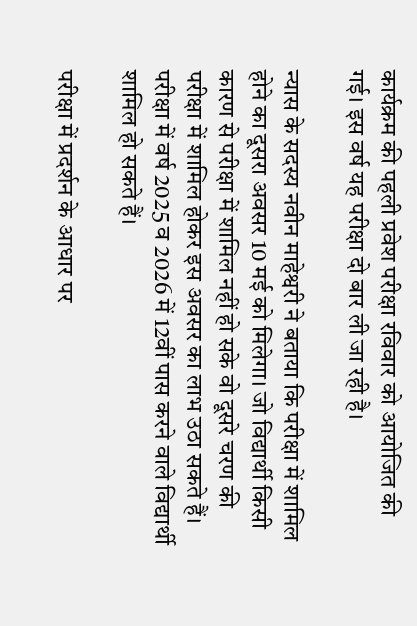कार्यक्रम की पहली प्रवेश परीक्षा रविवार को आयोजित की गई। इस वर्ष यह परीक्षा दो बार ली जा रही है।

न्यास के सदस्य नवीन माहेश्वरी ने बताया कि परीक्षा में शामिल होने का दूसरा अवसर 10 मई को मिलेगा। जो विद्यार्थी किसी कारण से परीक्षा में शामिल नहीं हो सके वो दूसरे चरण की परीक्षा में शामिल होकर इस अवसर का लाभ उठा सकते हैं। परीक्षा में वर्ष 2025 व 2026 में 12वीं पास करने वाले विद्यार्थी शामिल हो सकते हैं।

परीक्षा में प्रदर्शन के आधार पर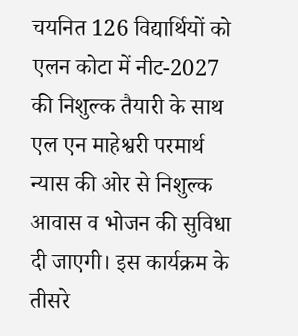चयनित 126 विद्यार्थियों को एलन कोटा में नीट-2027 की निशुल्क तैयारी के साथ एल एन माहेश्वरी परमार्थ न्यास की ओर से निशुल्क आवास व भोजन की सुविधा दी जाएगी। इस कार्यक्रम के तीसरे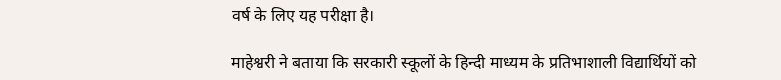वर्ष के लिए यह परीक्षा है।

माहेश्वरी ने बताया कि सरकारी स्कूलों के हिन्दी माध्यम के प्रतिभाशाली विद्यार्थियों को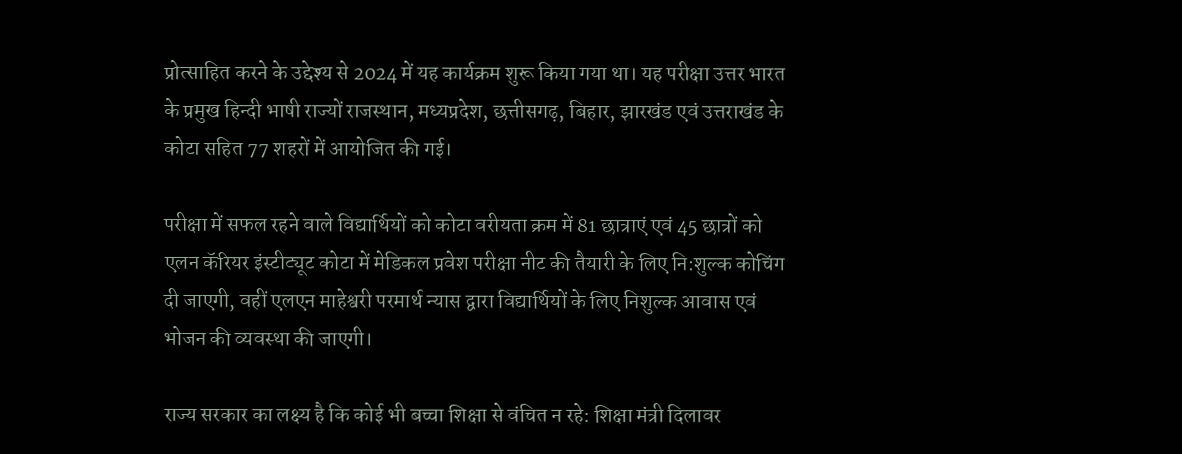प्रोत्साहित करने के उद्देश्य से 2024 में यह कार्यक्रम शुरू किया गया था। यह परीक्षा उत्तर भारत के प्रमुख हिन्दी भाषी राज्यों राजस्थान, मध्यप्रदेश, छत्तीसगढ़, बिहार, झारखंड एवं उत्तराखंड के कोटा सहित 77 शहरों में आयोजित की गई।

परीक्षा में सफल रहने वाले विद्यार्थियों को कोटा वरीयता क्रम में 81 छात्राएं एवं 45 छात्रों को एलन कॅरियर इंस्टीट्यूट कोटा में मेडिकल प्रवेश परीक्षा नीट की तैयारी के लिए नि:शुल्क कोचिंग दी जाएगी, वहीं एलएन माहेश्वरी परमार्थ न्यास द्वारा विद्यार्थियों के लिए निशुल्क आवास एवं भोजन की व्यवस्था की जाएगी।

राज्य सरकार का लक्ष्य है कि कोई भी बच्चा शिक्षा से वंचित न रहे: शिक्षा मंत्री दिलावर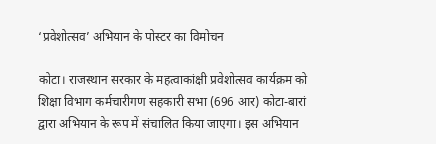‘प्रवेशोत्सव’ अभियान के पोस्टर का विमोचन

कोटा। राजस्थान सरकार के महत्वाकांक्षी प्रवेशोत्सव कार्यक्रम को शिक्षा विभाग कर्मचारीगण सहकारी सभा (696 आर) कोटा-बारां द्वारा अभियान के रूप में संचालित किया जाएगा। इस अभियान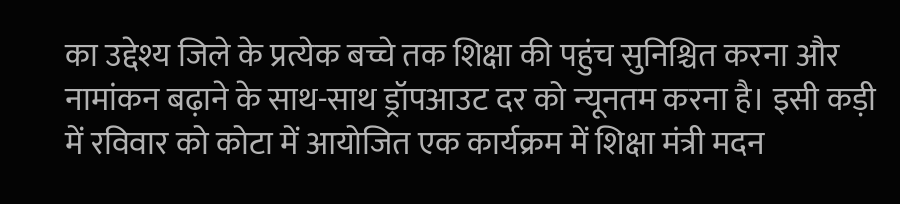का उद्देश्य जिले के प्रत्येक बच्चे तक शिक्षा की पहुंच सुनिश्चित करना और नामांकन बढ़ाने के साथ-साथ ड्रॉपआउट दर को न्यूनतम करना है। इसी कड़ी में रविवार को कोटा में आयोजित एक कार्यक्रम में शिक्षा मंत्री मदन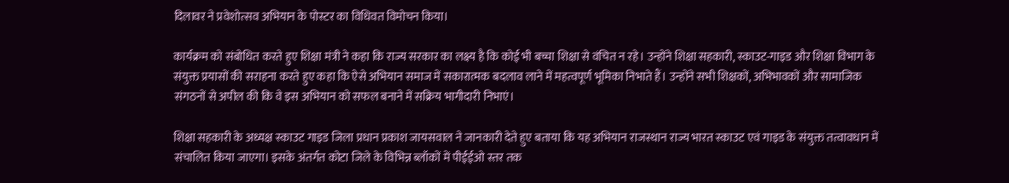दिलावर ने प्रवेशोत्सव अभियान के पोस्टर का विधिवत विमोचन किया।

कार्यक्रम को संबोधित करते हुए शिक्षा मंत्री ने कहा कि राज्य सरकार का लक्ष्य है कि कोई भी बच्चा शिक्षा से वंचित न रहे। उन्होंने शिक्षा सहकारी, स्काउट-गाइड और शिक्षा विभाग के संयुक्त प्रयासों की सराहना करते हुए कहा कि ऐसे अभियान समाज में सकारात्मक बदलाव लाने में महत्वपूर्ण भूमिका निभाते हैं। उन्होंने सभी शिक्षकों, अभिभावकों और सामाजिक संगठनों से अपील की कि वे इस अभियान को सफल बनाने में सक्रिय भागीदारी निभाएं।

शिक्षा सहकारी के अध्यक्ष स्काउट गाइड जिला प्रधान प्रकाश जायसवाल ने जानकारी देते हुए बताया कि यह अभियान राजस्थान राज्य भारत स्काउट एवं गाइड के संयुक्त तत्वावधान में संचालित किया जाएगा। इसके अंतर्गत कोटा जिले के विभिन्न ब्लॉकों में पीईईओ स्तर तक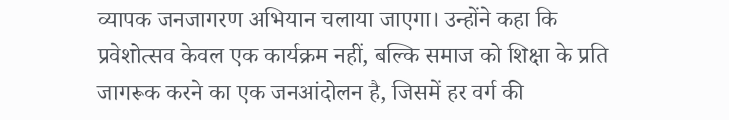व्यापक जनजागरण अभियान चलाया जाएगा। उन्होंने कहा कि प्रवेशोत्सव केवल एक कार्यक्रम नहीं, बल्कि समाज को शिक्षा के प्रति जागरूक करने का एक जनआंदोलन है, जिसमें हर वर्ग की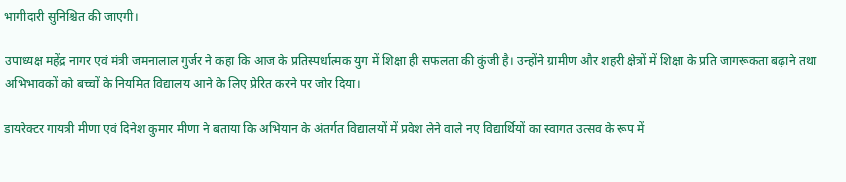भागीदारी सुनिश्चित की जाएगी।

उपाध्यक्ष महेंद्र नागर एवं मंत्री जमनालाल गुर्जर ने कहा कि आज के प्रतिस्पर्धात्मक युग में शिक्षा ही सफलता की कुंजी है। उन्होंने ग्रामीण और शहरी क्षेत्रों में शिक्षा के प्रति जागरूकता बढ़ाने तथा अभिभावकों को बच्चों के नियमित विद्यालय आने के लिए प्रेरित करने पर जोर दिया।

डायरेक्टर गायत्री मीणा एवं दिनेश कुमार मीणा ने बताया कि अभियान के अंतर्गत विद्यालयों में प्रवेश लेने वाले नए विद्यार्थियों का स्वागत उत्सव के रूप में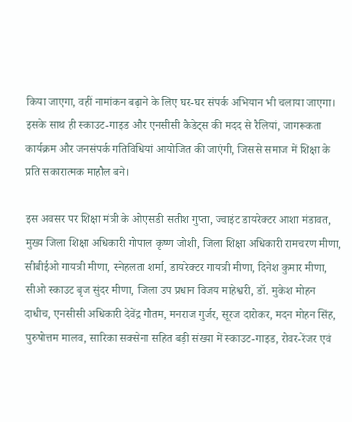किया जाएगा, वहीं नामांकन बढ़ाने के लिए घर-घर संपर्क अभियान भी चलाया जाएगा। इसके साथ ही स्काउट-गाइड और एनसीसी कैडेट्स की मदद से रैलियां, जागरूकता कार्यक्रम और जनसंपर्क गतिविधियां आयोजित की जाएंगी, जिससे समाज में शिक्षा के प्रति सकारात्मक माहौल बने।

इस अवसर पर शिक्षा मंत्री के ओएसडी सतीश गुप्ता, ज्वाइंट डायरेक्टर आशा मंडावत, मुख्य जिला शिक्षा अधिकारी गोपाल कृष्ण जोशी, जिला शिक्षा अधिकारी रामचरण मीणा, सीबीईओ गायत्री मीणा, स्नेहलता शर्मा, डायरेक्टर गायत्री मीणा, दिनेश कुमार मीणा, सीओ स्काउट बृज सुंदर मीणा, जिला उप प्रधान विजय माहेश्वरी, डॉ. मुकेश मोहन दाधीच, एनसीसी अधिकारी देवेंद्र गौतम, मनराज गुर्जर, सूरज दारोकर, मदन मोहन सिंह, पुरुषोत्तम मालव, सारिका सक्सेना सहित बड़ी संख्या में स्काउट-गाइड, रोवर-रेंजर एवं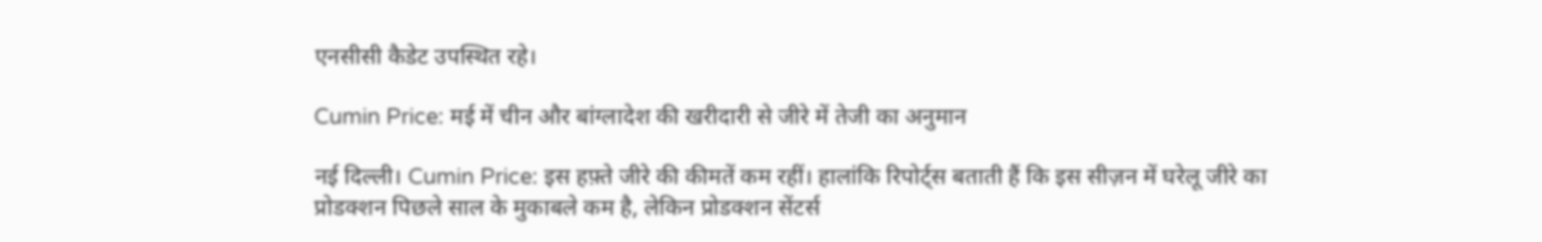एनसीसी कैडेट उपस्थित रहे।

Cumin Price: मई में चीन और बांग्लादेश की खरीदारी से जीरे में तेजी का अनुमान

नई दिल्ली। Cumin Price: इस हफ़्ते जीरे की कीमतें कम रहीं। हालांकि रिपोर्ट्स बताती हैं कि इस सीज़न में घरेलू जीरे का प्रोडक्शन पिछले साल के मुकाबले कम है, लेकिन प्रोडक्शन सेंटर्स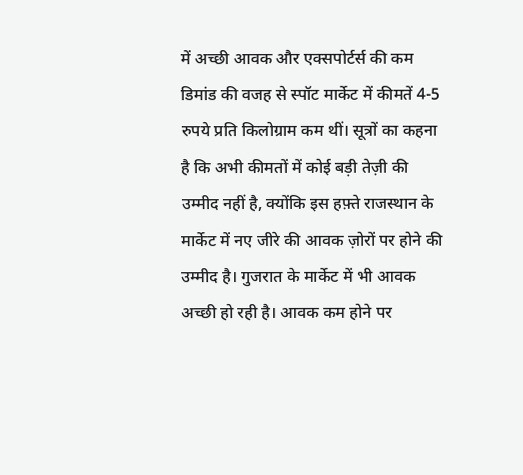में अच्छी आवक और एक्सपोर्टर्स की कम डिमांड की वजह से स्पॉट मार्केट में कीमतें 4-5 रुपये प्रति किलोग्राम कम थीं। सूत्रों का कहना है कि अभी कीमतों में कोई बड़ी तेज़ी की उम्मीद नहीं है, क्योंकि इस हफ़्ते राजस्थान के मार्केट में नए जीरे की आवक ज़ोरों पर होने की उम्मीद है। गुजरात के मार्केट में भी आवक अच्छी हो रही है। आवक कम होने पर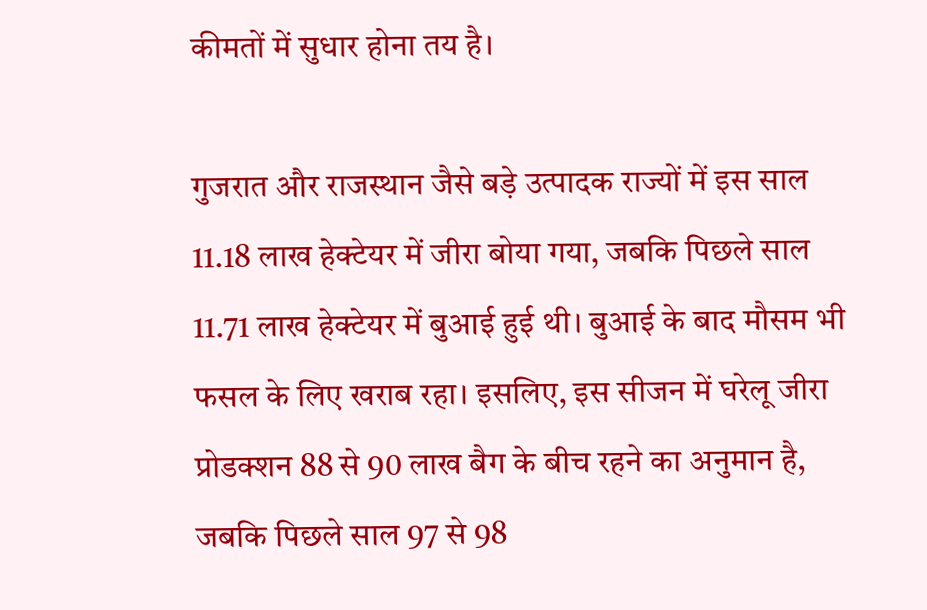कीमतों में सुधार होना तय है।

गुजरात और राजस्थान जैसे बड़े उत्पादक राज्यों में इस साल 11.18 लाख हेक्टेयर में जीरा बोया गया, जबकि पिछले साल 11.71 लाख हेक्टेयर में बुआई हुई थी। बुआई के बाद मौसम भी फसल के लिए खराब रहा। इसलिए, इस सीजन में घरेलू जीरा प्रोडक्शन 88 से 90 लाख बैग के बीच रहने का अनुमान है, जबकि पिछले साल 97 से 98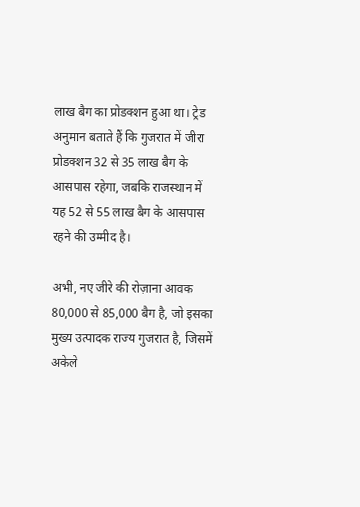लाख बैग का प्रोडक्शन हुआ था। ट्रेड अनुमान बताते हैं कि गुजरात में जीरा प्रोडक्शन 32 से 35 लाख बैग के आसपास रहेगा, जबकि राजस्थान में यह 52 से 55 लाख बैग के आसपास रहने की उम्मीद है।

अभी, नए जीरे की रोज़ाना आवक 80,000 से 85,000 बैग है, जो इसका मुख्य उत्पादक राज्य गुजरात है, जिसमें अकेले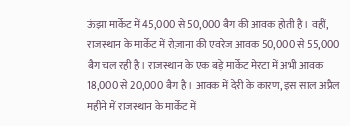ऊंझा मार्केट में 45,000 से 50,000 बैग की आवक होती है। वहीं, राजस्थान के मार्केट में रोज़ाना की एवरेज आवक 50,000 से 55,000 बैग चल रही है। राजस्थान के एक बड़े मार्केट मेरटा में अभी आवक 18,000 से 20,000 बैग है। आवक में देरी के कारण, इस साल अप्रैल महीने में राजस्थान के मार्केट में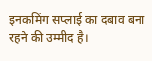इनकमिंग सप्लाई का दबाव बना रहने की उम्मीद है।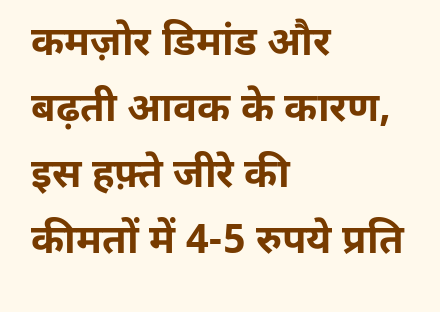कमज़ोर डिमांड और बढ़ती आवक के कारण, इस हफ़्ते जीरे की कीमतों में 4-5 रुपये प्रति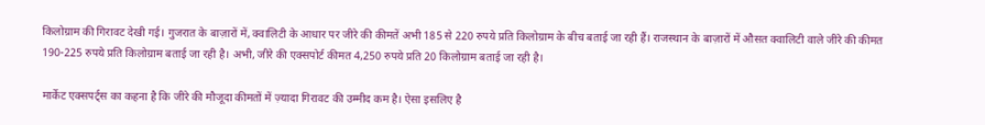किलोग्राम की गिरावट देखी गई। गुजरात के बाज़ारों में, क्वालिटी के आधार पर जीरे की कीमतें अभी 185 से 220 रुपये प्रति किलोग्राम के बीच बताई जा रही हैं। राजस्थान के बाज़ारों में औसत क्वालिटी वाले जीरे की कीमत 190-225 रुपये प्रति किलोग्राम बताई जा रही है। अभी, जीरे की एक्सपोर्ट कीमत 4,250 रुपये प्रति 20 किलोग्राम बताई जा रही है।

मार्केट एक्सपर्ट्स का कहना है कि जीरे की मौजूदा कीमतों में ज़्यादा गिरावट की उम्मीद कम है। ऐसा इसलिए है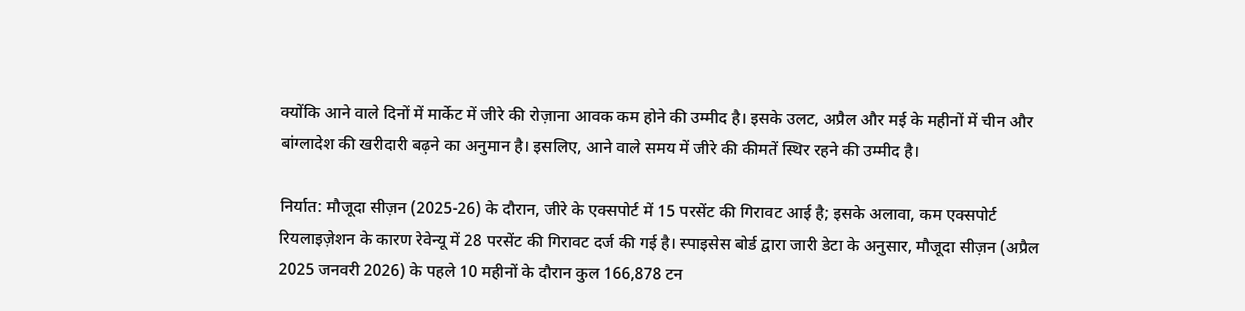क्योंकि आने वाले दिनों में मार्केट में जीरे की रोज़ाना आवक कम होने की उम्मीद है। इसके उलट, अप्रैल और मई के महीनों में चीन और बांग्लादेश की खरीदारी बढ़ने का अनुमान है। इसलिए, आने वाले समय में जीरे की कीमतें स्थिर रहने की उम्मीद है।

निर्यात: मौजूदा सीज़न (2025-26) के दौरान, जीरे के एक्सपोर्ट में 15 परसेंट की गिरावट आई है; इसके अलावा, कम एक्सपोर्ट रियलाइज़ेशन के कारण रेवेन्यू में 28 परसेंट की गिरावट दर्ज की गई है। स्पाइसेस बोर्ड द्वारा जारी डेटा के अनुसार, मौजूदा सीज़न (अप्रैल 2025 जनवरी 2026) के पहले 10 महीनों के दौरान कुल 166,878 टन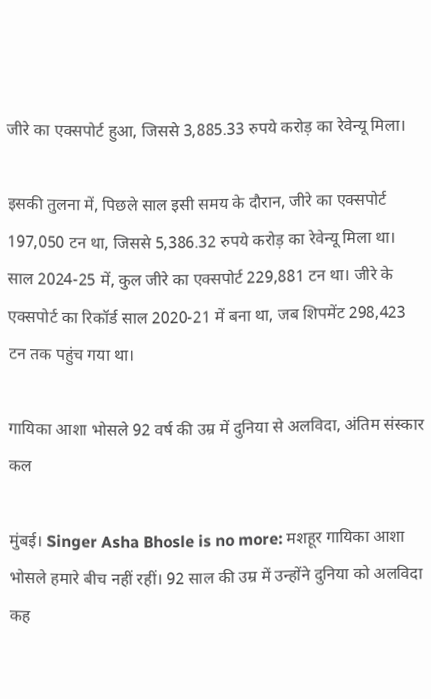जीरे का एक्सपोर्ट हुआ, जिससे 3,885.33 रुपये करोड़ का रेवेन्यू मिला।

इसकी तुलना में, पिछले साल इसी समय के दौरान, जीरे का एक्सपोर्ट 197,050 टन था, जिससे 5,386.32 रुपये करोड़ का रेवेन्यू मिला था। साल 2024-25 में, कुल जीरे का एक्सपोर्ट 229,881 टन था। जीरे के एक्सपोर्ट का रिकॉर्ड साल 2020-21 में बना था, जब शिपमेंट 298,423 टन तक पहुंच गया था।

गायिका आशा भोसले 92 वर्ष की उम्र में दुनिया से अलविदा, अंतिम संस्कार कल

मुंबई। Singer Asha Bhosle is no more: मशहूर गायिका आशा भोसले हमारे बीच नहीं रहीं। 92 साल की उम्र में उन्होंने दुनिया को अलविदा कह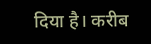दिया है। करीब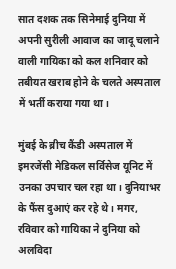सात दशक तक सिनेमाई दुनिया में अपनी सुरीली आवाज का जादू चलाने वाली गायिका को कल शनिवार को तबीयत खराब होने के चलते अस्पताल में भर्ती कराया गया था।

मुंबई के ब्रीच कैंडी अस्पताल में इमरजेंसी मेडिकल सर्विसेज यूनिट में उनका उपचार चल रहा था। दुनियाभर के फैंस दुआएं कर रहे थे। मगर, रविवार को गायिका ने दुनिया को अलविदा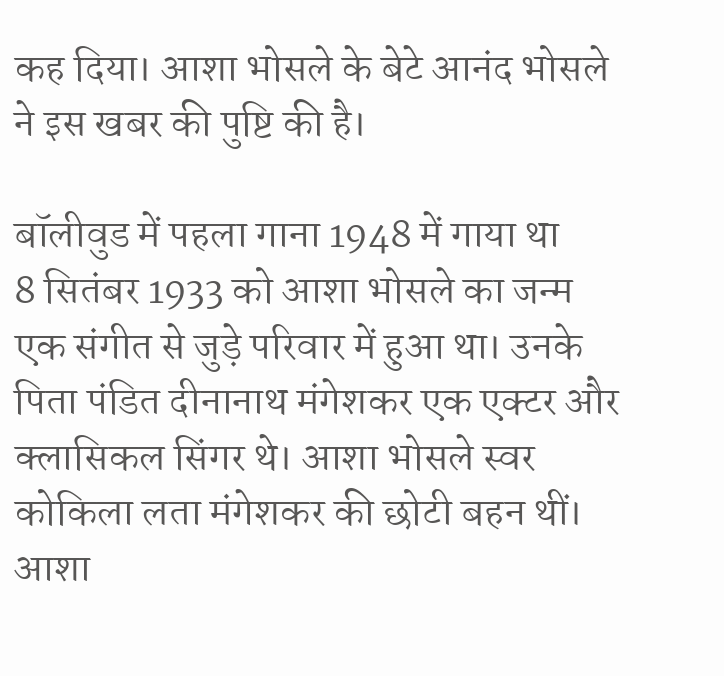कह दिया। आशा भोसले के बेटे आनंद भोसले ने इस खबर की पुष्टि की है।

बॉलीवुड में पहला गाना 1948 में गाया था
8 सितंबर 1933 को आशा भोसले का जन्म एक संगीत से जुड़े परिवार में हुआ था। उनके पिता पंडित दीनानाथ मंगेशकर एक एक्टर और क्लासिकल सिंगर थे। आशा भोसले स्वर कोकिला लता मंगेशकर की छोटी बहन थीं। आशा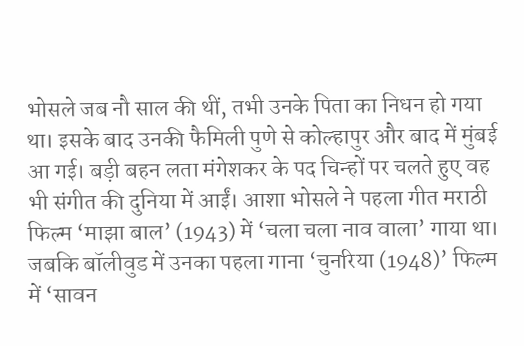भोसले जब नौ साल की थीं, तभी उनके पिता का निधन हो गया था। इसके बाद उनकी फैमिली पुणे से कोल्हापुर और बाद में मुंबई आ गई। बड़ी बहन लता मंगेशकर के पद चिन्हों पर चलते हुए वह भी संगीत की दुनिया में आईं। आशा भोसले ने पहला गीत मराठी फिल्म ‘माझा बाल’ (1943) में ‘चला चला नाव वाला’ गाया था। जबकि बॉलीवुड में उनका पहला गाना ‘चुनरिया (1948)’ फिल्म में ‘सावन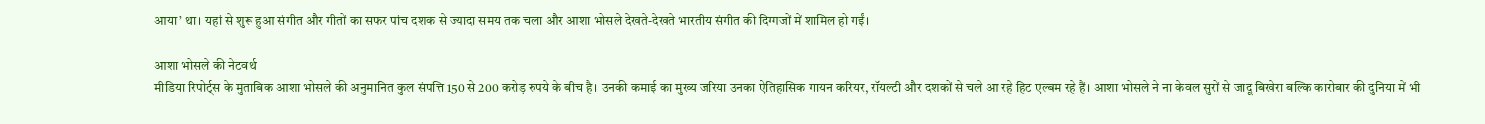आया’ था। यहां से शुरू हुआ संगीत और गीतों का सफर पांच दशक से ज्यादा समय तक चला और आशा भोसले देखते-देखते भारतीय संगीत की दिग्गजों में शामिल हो गईं।

आशा भोसले की नेटवर्थ
मीडिया रिपोर्ट्स के मुताबिक आशा भोसले की अनुमानित कुल संपत्ति 150 से 200 करोड़ रुपये के बीच है। उनकी कमाई का मुख्य जरिया उनका ऐतिहासिक गायन करियर, रॉयल्टी और दशकों से चले आ रहे हिट एल्बम रहे हैं। आशा भोसले ने ना केवल सुरों से जादू बिखेरा बल्कि कारोबार की दुनिया में भी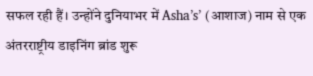सफल रही हैं। उन्होंने दुनियाभर में Asha’s’ (आशाज) नाम से एक अंतरराष्ट्रीय डाइनिंग ब्रांड शुरू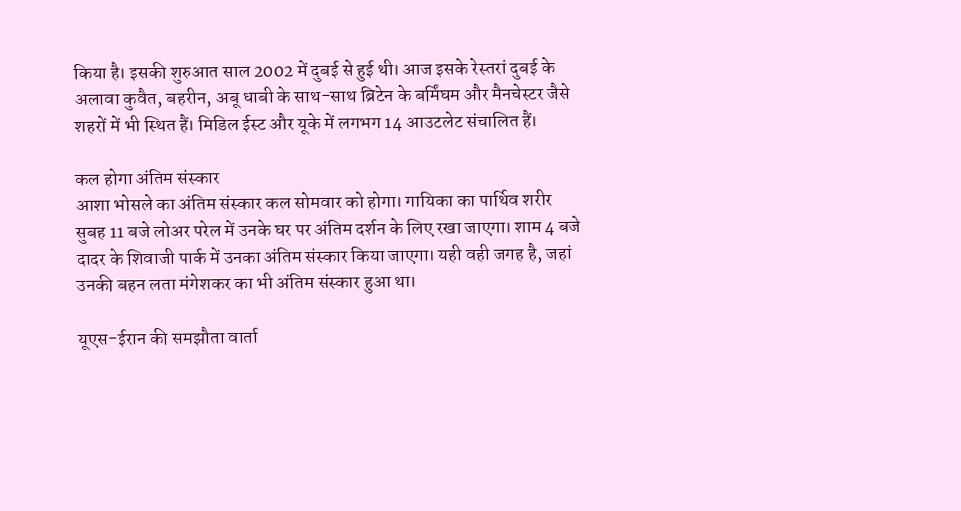किया है। इसकी शुरुआत साल 2002 में दुबई से हुई थी। आज इसके रेस्तरां दुबई के अलावा कुवैत, बहरीन, अबू धाबी के साथ-साथ ब्रिटेन के बर्मिंघम और मैनचेस्टर जैसे शहरों में भी स्थित हैं। मिडिल ईस्ट और यूके में लगभग 14 आउटलेट संचालित हैं।

कल होगा अंतिम संस्कार
आशा भोसले का अंतिम संस्कार कल सोमवार को होगा। गायिका का पार्थिव शरीर सुबह 11 बजे लोअर परेल में उनके घर पर अंतिम दर्शन के लिए रखा जाएगा। शाम 4 बजे दादर के शिवाजी पार्क में उनका अंतिम संस्कार किया जाएगा। यही वही जगह है, जहां उनकी बहन लता मंगेशकर का भी अंतिम संस्कार हुआ था।

यूएस-ईरान की समझौता वार्ता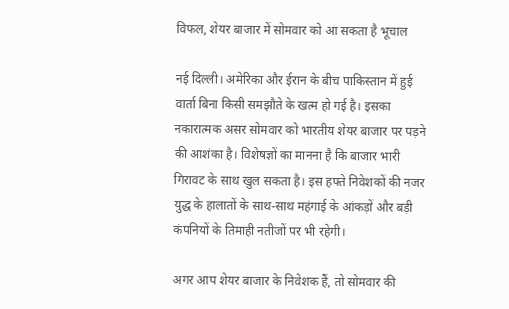विफल, शेयर बाजार में सोमवार को आ सकता है भूचाल

नई दिल्ली। अमेरिका और ईरान के बीच पाकिस्तान में हुई वार्ता बिना किसी समझौते के खत्म हो गई है। इसका नकारात्मक असर सोमवार को भारतीय शेयर बाजार पर पड़ने की आशंका है। विशेषज्ञों का मानना है कि बाजार भारी गिरावट के साथ खुल सकता है। इस हफ्ते निवेशकों की नजर युद्ध के हालातों के साथ-साथ महंगाई के आंकड़ों और बड़ी कंपनियों के तिमाही नतीजों पर भी रहेगी।

अगर आप शेयर बाजार के निवेशक हैं, तो सोमवार की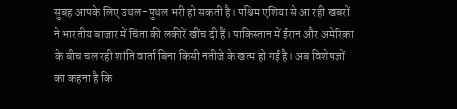सुबह आपके लिए उथल-पुथल भरी हो सकती है। पश्चिम एशिया से आ रही खबरों ने भारतीय बाजार में चिंता की लकीरें खींच दी हैं। पाकिस्तान में ईरान और अमेरिका के बीच चल रही शांति वार्ता बिना किसी नतीजे के खत्म हो गई है। अब विशेषज्ञों का कहना है कि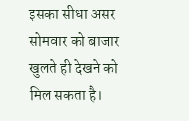इसका सीधा असर सोमवार को बाजार खुलते ही देखने को मिल सकता है।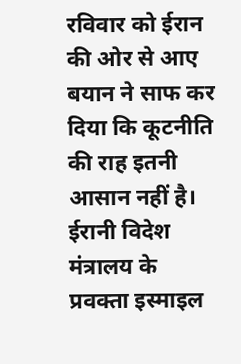रविवार को ईरान की ओर से आए बयान ने साफ कर दिया कि कूटनीति की राह इतनी आसान नहीं है। ईरानी विदेश मंत्रालय के प्रवक्ता इस्माइल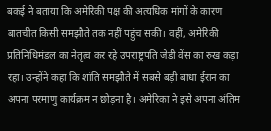बकई ने बताया कि अमेरिकी पक्ष की अत्यधिक मांगों के कारण बातचीत किसी समझौते तक नहीं पहुंच सकी। वहीं, अमेरिकी प्रतिनिधिमंडल का नेतृत्व कर रहे उपराष्ट्रपति जेडी वेंस का रुख कड़ा रहा। उन्होंने कहा कि शांति समझौते में सबसे बड़ी बाधा ईरान का अपना परमाणु कार्यक्रम न छोड़ना है। अमेरिका ने इसे अपना अंतिम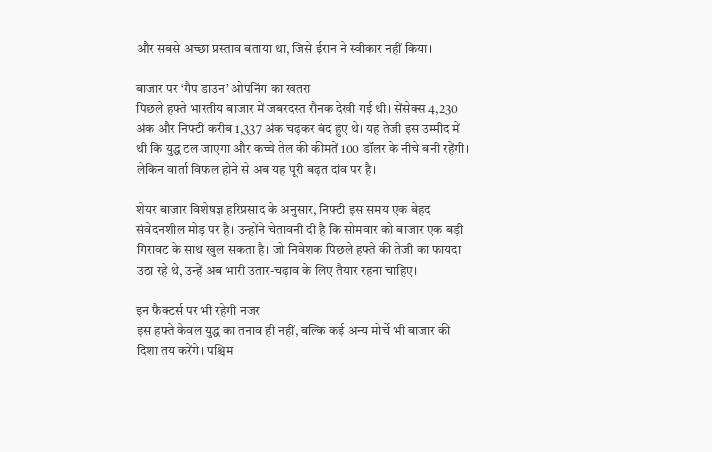और सबसे अच्छा प्रस्ताव बताया था, जिसे ईरान ने स्वीकार नहीं किया।

बाजार पर ‘गैप डाउन’ ओपनिंग का खतरा
पिछले हफ्ते भारतीय बाजार में जबरदस्त रौनक देखी गई थी। सेंसेक्स 4,230 अंक और निफ्टी करीब 1,337 अंक चढ़कर बंद हुए थे। यह तेजी इस उम्मीद में थी कि युद्ध टल जाएगा और कच्चे तेल की कीमतें 100 डॉलर के नीचे बनी रहेंगी। लेकिन वार्ता विफल होने से अब यह पूरी बढ़त दांव पर है।

शेयर बाजार विशेषज्ञ हरिप्रसाद के अनुसार, निफ्टी इस समय एक बेहद संवेदनशील मोड़ पर है। उन्होंने चेतावनी दी है कि सोमवार को बाजार एक बड़ी गिरावट के साथ खुल सकता है। जो निवेशक पिछले हफ्ते की तेजी का फायदा उठा रहे थे, उन्हें अब भारी उतार-चढ़ाव के लिए तैयार रहना चाहिए।

इन फैक्टर्स पर भी रहेगी नजर
इस हफ्ते केवल युद्ध का तनाव ही नहीं, बल्कि कई अन्य मोर्चे भी बाजार की दिशा तय करेंगे। पश्चिम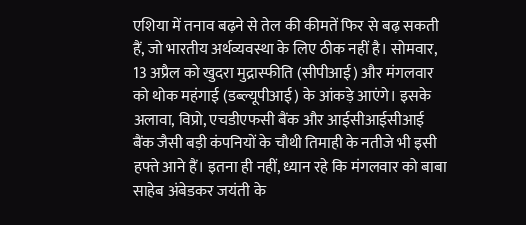एशिया में तनाव बढ़ने से तेल की कीमतें फिर से बढ़ सकती हैं, जो भारतीय अर्थव्यवस्था के लिए ठीक नहीं है। सोमवार, 13 अप्रैल को खुदरा मुद्रास्फीति (सीपीआई) और मंगलवार को थोक महंगाई (डब्ल्यूपीआई) के आंकड़े आएंगे। इसके अलावा, विप्रो, एचडीएफसी बैंक और आईसीआईसीआई बैंक जैसी बड़ी कंपनियों के चौथी तिमाही के नतीजे भी इसी हफ्ते आने हैं। इतना ही नहीं, ध्यान रहे कि मंगलवार को बाबा साहेब अंबेडकर जयंती के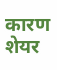कारण शेयर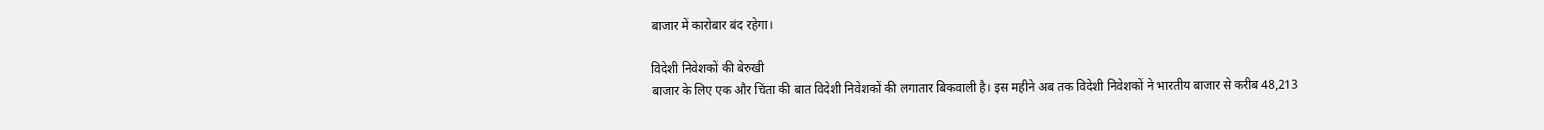बाजार में कारोबार बंद रहेगा।

विदेशी निवेशकों की बेरुखी
बाजार के लिए एक और चिंता की बात विदेशी निवेशकों की लगातार बिकवाली है। इस महीने अब तक विदेशी निवेशकों ने भारतीय बाजार से करीब 48,213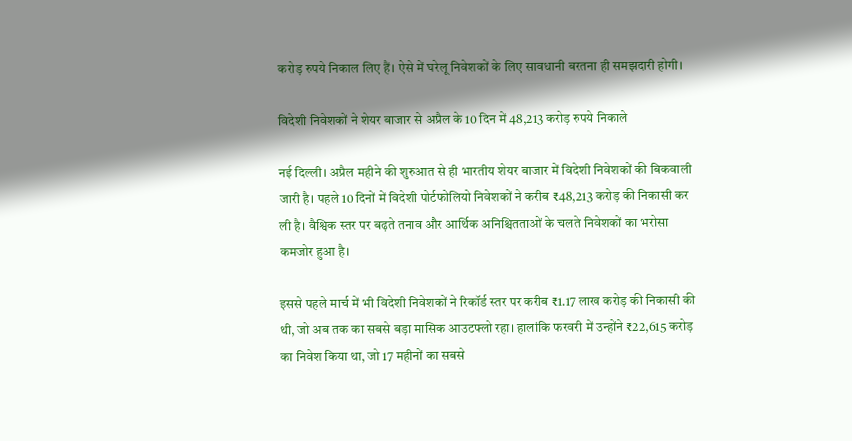करोड़ रुपये निकाल लिए हैं। ऐसे में घरेलू निवेशकों के लिए सावधानी बरतना ही समझदारी होगी।

विदेशी निवेशकों ने शेयर बाजार से अप्रैल के 10 दिन में 48,213 करोड़ रुपये निकाले

नई दिल्ली। अप्रैल महीने की शुरुआत से ही भारतीय शेयर बाजार में विदेशी निवेशकों की बिकवाली जारी है। पहले 10 दिनों में विदेशी पोर्टफोलियो निवेशकों ने करीब ₹48,213 करोड़ की निकासी कर ली है। वैश्विक स्तर पर बढ़ते तनाव और आर्थिक अनिश्चितताओं के चलते निवेशकों का भरोसा कमजोर हुआ है।

इससे पहले मार्च में भी विदेशी निवेशकों ने रिकॉर्ड स्तर पर करीब ₹1.17 लाख करोड़ की निकासी की थी, जो अब तक का सबसे बड़ा मासिक आउटफ्लो रहा। हालांकि फरवरी में उन्होंने ₹22,615 करोड़ का निवेश किया था, जो 17 महीनों का सबसे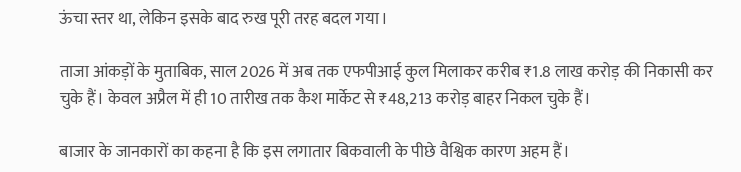ऊंचा स्तर था, लेकिन इसके बाद रुख पूरी तरह बदल गया।

ताजा आंकड़ों के मुताबिक, साल 2026 में अब तक एफपीआई कुल मिलाकर करीब ₹1.8 लाख करोड़ की निकासी कर चुके हैं। केवल अप्रैल में ही 10 तारीख तक कैश मार्केट से ₹48,213 करोड़ बाहर निकल चुके हैं।

बाजार के जानकारों का कहना है कि इस लगातार बिकवाली के पीछे वैश्विक कारण अहम हैं।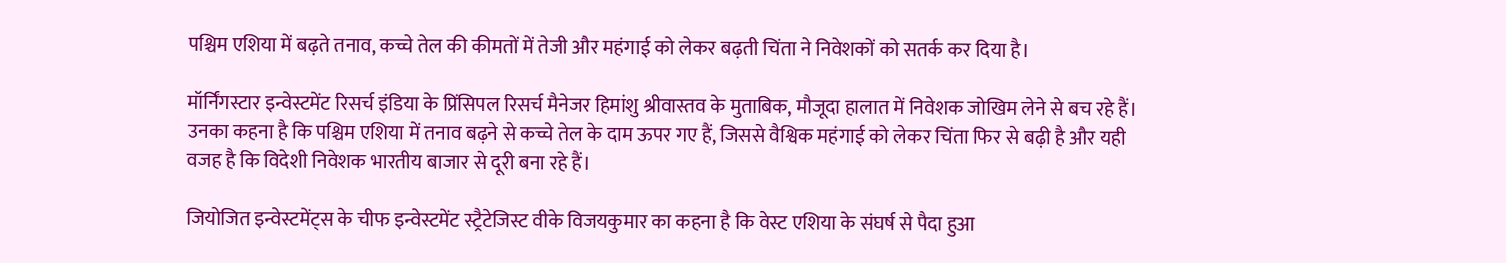पश्चिम एशिया में बढ़ते तनाव, कच्चे तेल की कीमतों में तेजी और महंगाई को लेकर बढ़ती चिंता ने निवेशकों को सतर्क कर दिया है।

मॉर्निंगस्टार इन्वेस्टमेंट रिसर्च इंडिया के प्रिंसिपल रिसर्च मैनेजर हिमांशु श्रीवास्तव के मुताबिक, मौजूदा हालात में निवेशक जोखिम लेने से बच रहे हैं। उनका कहना है कि पश्चिम एशिया में तनाव बढ़ने से कच्चे तेल के दाम ऊपर गए हैं, जिससे वैश्विक महंगाई को लेकर चिंता फिर से बढ़ी है और यही वजह है कि विदेशी निवेशक भारतीय बाजार से दूरी बना रहे हैं।

जियोजित इन्वेस्टमेंट्स के चीफ इन्वेस्टमेंट स्ट्रैटेजिस्ट वीके विजयकुमार का कहना है कि वेस्ट एशिया के संघर्ष से पैदा हुआ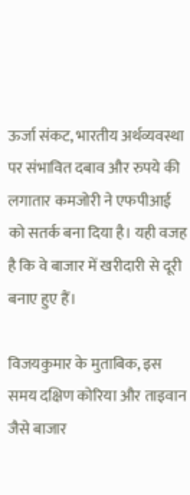ऊर्जा संकट, भारतीय अर्थव्यवस्था पर संभावित दबाव और रुपये की लगातार कमजोरी ने एफपीआई को सतर्क बना दिया है। यही वजह है कि वे बाजार में खरीदारी से दूरी बनाए हुए हैं।

विजयकुमार के मुताबिक, इस समय दक्षिण कोरिया और ताइवान जैसे बाजार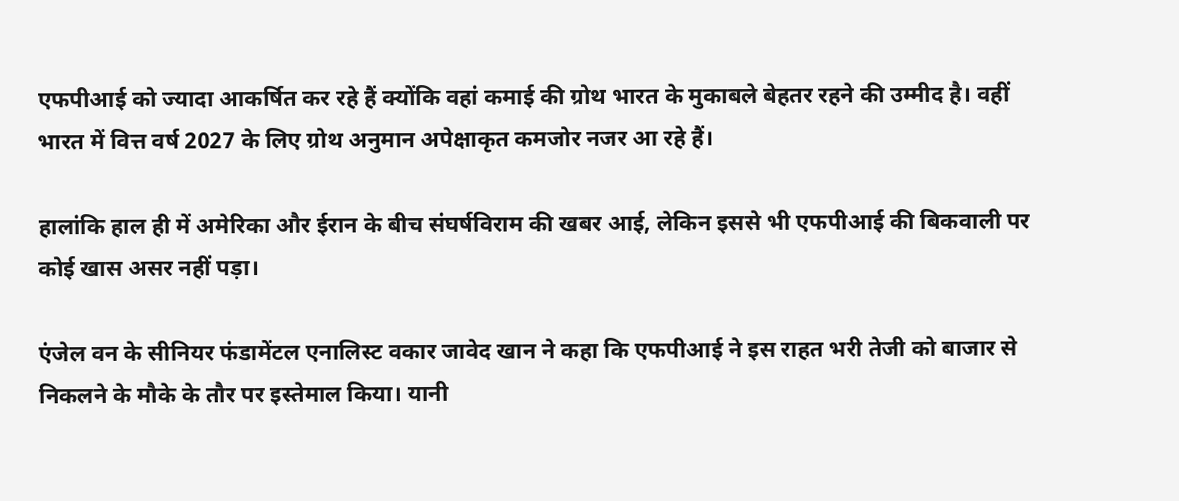एफपीआई को ज्यादा आकर्षित कर रहे हैं क्योंकि वहां कमाई की ग्रोथ भारत के मुकाबले बेहतर रहने की उम्मीद है। वहीं भारत में वित्त वर्ष 2027 के लिए ग्रोथ अनुमान अपेक्षाकृत कमजोर नजर आ रहे हैं।

हालांकि हाल ही में अमेरिका और ईरान के बीच संघर्षविराम की खबर आई, लेकिन इससे भी एफपीआई की बिकवाली पर कोई खास असर नहीं पड़ा।

एंजेल वन के सीनियर फंडामेंटल एनालिस्ट वकार जावेद खान ने कहा कि एफपीआई ने इस राहत भरी तेजी को बाजार से निकलने के मौके के तौर पर इस्तेमाल किया। यानी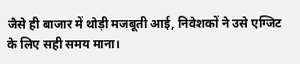जैसे ही बाजार में थोड़ी मजबूती आई, निवेशकों ने उसे एग्जिट के लिए सही समय माना।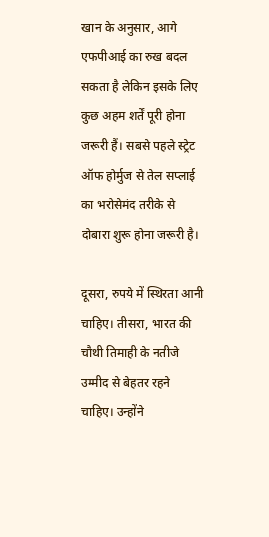खान के अनुसार, आगे एफपीआई का रुख बदल सकता है लेकिन इसके लिए कुछ अहम शर्तें पूरी होना जरूरी हैं। सबसे पहले स्ट्रेट ऑफ होर्मुज से तेल सप्लाई का भरोसेमंद तरीके से दोबारा शुरू होना जरूरी है।

दूसरा, रुपये में स्थिरता आनी चाहिए। तीसरा, भारत की चौथी तिमाही के नतीजे उम्मीद से बेहतर रहने चाहिए। उन्होंने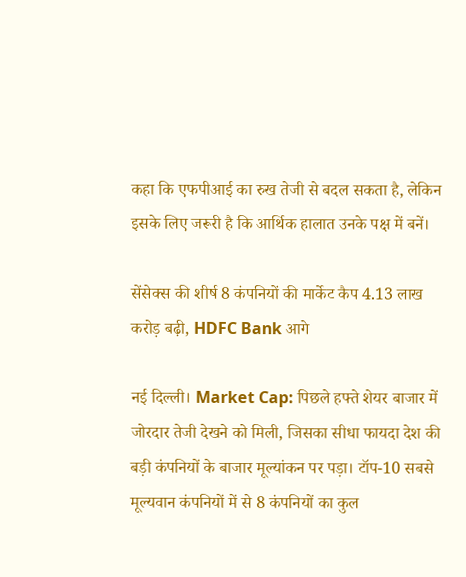कहा कि एफपीआई का रुख तेजी से बदल सकता है, लेकिन इसके लिए जरूरी है कि आर्थिक हालात उनके पक्ष में बनें।

सेंसेक्स की शीर्ष 8 कंपनियों की मार्केट कैप 4.13 लाख करोड़ बढ़ी, HDFC Bank आगे

नई दिल्ली। Market Cap: पिछले हफ्ते शेयर बाजार में जोरदार तेजी देखने को मिली, जिसका सीधा फायदा देश की बड़ी कंपनियों के बाजार मूल्यांकन पर पड़ा। टॉप-10 सबसे मूल्यवान कंपनियों में से 8 कंपनियों का कुल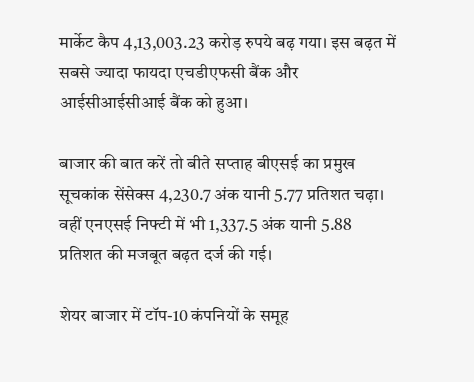मार्केट कैप 4,13,003.23 करोड़ रुपये बढ़ गया। इस बढ़त में सबसे ज्यादा फायदा एचडीएफसी बैंक और आईसीआईसीआई बैंक को हुआ।

बाजार की बात करें तो बीते सप्ताह बीएसई का प्रमुख सूचकांक सेंसेक्स 4,230.7 अंक यानी 5.77 प्रतिशत चढ़ा। वहीं एनएसई निफ्टी में भी 1,337.5 अंक यानी 5.88 प्रतिशत की मजबूत बढ़त दर्ज की गई।

शेयर बाजार में टॉप-10 कंपनियों के समूह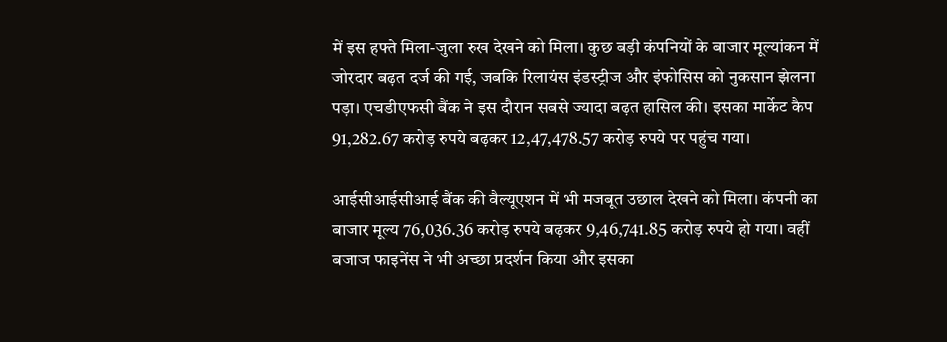में इस हफ्ते मिला-जुला रुख देखने को मिला। कुछ बड़ी कंपनियों के बाजार मूल्यांकन में जोरदार बढ़त दर्ज की गई, जबकि रिलायंस इंडस्ट्रीज और इंफोसिस को नुकसान झेलना पड़ा। एचडीएफसी बैंक ने इस दौरान सबसे ज्यादा बढ़त हासिल की। इसका मार्केट कैप 91,282.67 करोड़ रुपये बढ़कर 12,47,478.57 करोड़ रुपये पर पहुंच गया।

आईसीआईसीआई बैंक की वैल्यूएशन में भी मजबूत उछाल देखने को मिला। कंपनी का बाजार मूल्य 76,036.36 करोड़ रुपये बढ़कर 9,46,741.85 करोड़ रुपये हो गया। वहीं बजाज फाइनेंस ने भी अच्छा प्रदर्शन किया और इसका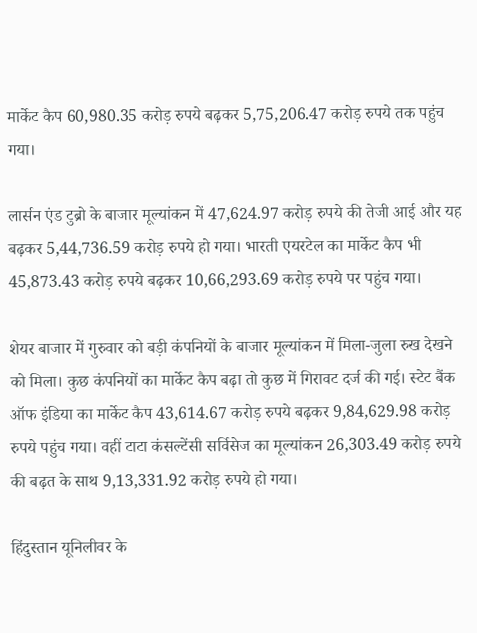मार्केट कैप 60,980.35 करोड़ रुपये बढ़कर 5,75,206.47 करोड़ रुपये तक पहुंच गया।

लार्सन एंड टुब्रो के बाजार मूल्यांकन में 47,624.97 करोड़ रुपये की तेजी आई और यह बढ़कर 5,44,736.59 करोड़ रुपये हो गया। भारती एयरटेल का मार्केट कैप भी 45,873.43 करोड़ रुपये बढ़कर 10,66,293.69 करोड़ रुपये पर पहुंच गया।

शेयर बाजार में गुरुवार को बड़ी कंपनियों के बाजार मूल्यांकन में मिला-जुला रुख देखने को मिला। कुछ कंपनियों का मार्केट कैप बढ़ा तो कुछ में गिरावट दर्ज की गई। स्टेट बैंक ऑफ इंडिया का मार्केट कैप 43,614.67 करोड़ रुपये बढ़कर 9,84,629.98 करोड़ रुपये पहुंच गया। वहीं टाटा कंसल्टेंसी सर्विसेज का मूल्यांकन 26,303.49 करोड़ रुपये की बढ़त के साथ 9,13,331.92 करोड़ रुपये हो गया।

हिंदुस्तान यूनिलीवर के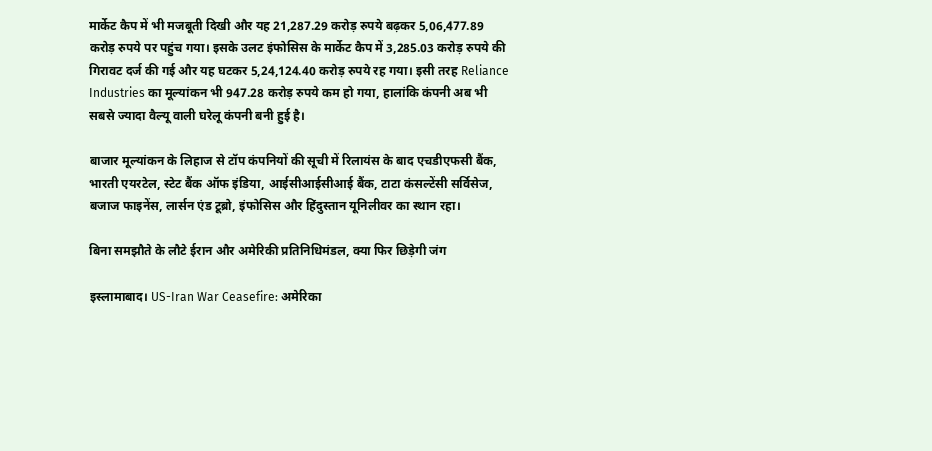मार्केट कैप में भी मजबूती दिखी और यह 21,287.29 करोड़ रुपये बढ़कर 5,06,477.89 करोड़ रुपये पर पहुंच गया। इसके उलट इंफोसिस के मार्केट कैप में 3,285.03 करोड़ रुपये की गिरावट दर्ज की गई और यह घटकर 5,24,124.40 करोड़ रुपये रह गया। इसी तरह Reliance Industries का मूल्यांकन भी 947.28 करोड़ रुपये कम हो गया, हालांकि कंपनी अब भी सबसे ज्यादा वैल्यू वाली घरेलू कंपनी बनी हुई है।

बाजार मूल्यांकन के लिहाज से टॉप कंपनियों की सूची में रिलायंस के बाद एचडीएफसी बैंक, भारती एयरटेल, स्टेट बैंक ऑफ इंडिया, आईसीआईसीआई बैंक, टाटा कंसल्टेंसी सर्विसेज, बजाज फाइनेंस, लार्सन एंड टूब्रो, इंफोसिस और हिंदुस्तान यूनिलीवर का स्थान रहा।

बिना समझौते के लौटे ईरान और अमेरिकी प्रतिनिधिमंडल, क्या फिर छिड़ेगी जंग

इस्लामाबाद। US-Iran War Ceasefire: अमेरिका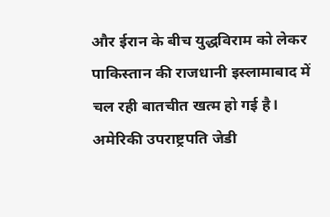और ईरान के बीच युद्धविराम को लेकर पाकिस्तान की राजधानी इस्लामाबाद में चल रही बातचीत खत्म हो गई है। अमेरिकी उपराष्ट्रपति जेडी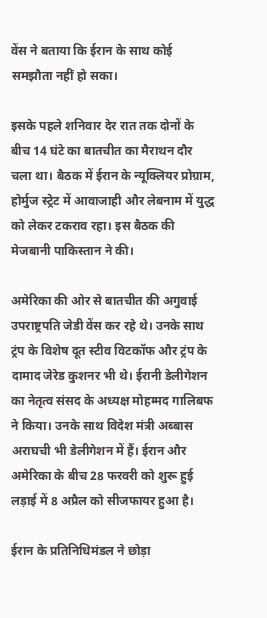वेंस ने बताया कि ईरान के साथ कोई समझौता नहीं हो सका।

इसके पहले शनिवार देर रात तक दोनों के बीच 14 घंटे का बातचीत का मैराथन दौर चला था। बैठक में ईरान के न्यूक्लियर प्रोग्राम, होर्मुज स्ट्रेट में आवाजाही और लेबनाम में युद्ध को लेकर टकराव रहा। इस बैठक की मेजबानी पाकिस्तान ने की।

अमेरिका की ओर से बातचीत की अगुवाई उपराष्ट्रपति जेडी वेंस कर रहे थे। उनके साथ ट्रंप के विशेष दूत स्टीव विटकॉफ और ट्रंप के दामाद जेरेड कुशनर भी थे। ईरानी डेलीगेशन का नेतृत्व संसद के अध्यक्ष मोहम्मद गालिबफ ने किया। उनके साथ विदेश मंत्री अब्बास अराघची भी डेलीगेशन में हैं। ईरान और अमेरिका के बीच 28 फरवरी को शुरू हुई लड़ाई में 8 अप्रैल को सीजफायर हुआ है।

ईरान के प्रतिनिधिमंडल ने छोड़ा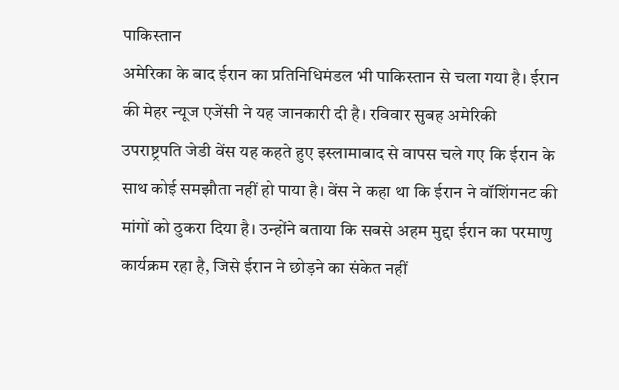पाकिस्तान
अमेरिका के बाद ईरान का प्रतिनिधिमंडल भी पाकिस्तान से चला गया है। ईरान की मेहर न्यूज एजेंसी ने यह जानकारी दी है। रविवार सुबह अमेरिकी उपराष्ट्रपति जेडी वेंस यह कहते हुए इस्लामाबाद से वापस चले गए कि ईरान के साथ कोई समझौता नहीं हो पाया है। वेंस ने कहा था कि ईरान ने वॉशिंगनट की मांगों को ठुकरा दिया है। उन्होंने बताया कि सबसे अहम मुद्दा ईरान का परमाणु कार्यक्रम रहा है, जिसे ईरान ने छोड़ने का संकेत नहीं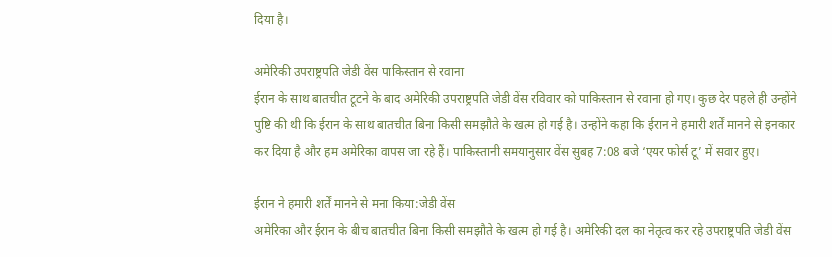दिया है।

अमेरिकी उपराष्ट्रपति जेडी वेंस पाकिस्तान से रवाना
ईरान के साथ बातचीत टूटने के बाद अमेरिकी उपराष्ट्रपति जेडी वेंस रविवार को पाकिस्तान से रवाना हो गए। कुछ देर पहले ही उन्होंने पुष्टि की थी कि ईरान के साथ बातचीत बिना किसी समझौते के खत्म हो गई है। उन्होंने कहा कि ईरान ने हमारी शर्तें मानने से इनकार कर दिया है और हम अमेरिका वापस जा रहे हैं। पाकिस्तानी समयानुसार वेंस सुबह 7:08 बजे ‘एयर फोर्स टू’ में सवार हुए।

ईरान ने हमारी शर्तें मानने से मना किया:जेडी वेंस
अमेरिका और ईरान के बीच बातचीत बिना किसी समझौते के खत्म हो गई है। अमेरिकी दल का नेतृत्व कर रहे उपराष्ट्रपति जेडी वेंस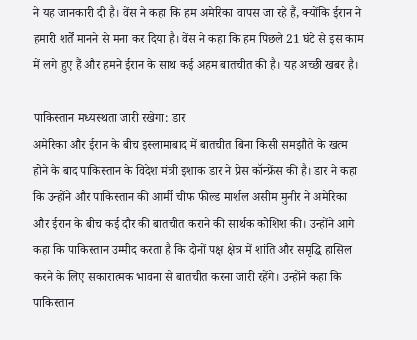ने यह जानकारी दी है। वेंस ने कहा कि हम अमेरिका वापस जा रहे हैं, क्योंकि ईरान ने हमारी शर्तें मानने से मना कर दिया है। वेंस ने कहा कि हम पिछले 21 घंटे से इस काम में लगे हुए हैं और हमने ईरान के साथ कई अहम बातचीत की है। यह अच्छी खबर है।

पाकिस्तान मध्यस्थता जारी रखेगा: डार
अमेरिका और ईरान के बीच इस्लामाबाद में बातचीत बिना किसी समझौते के खत्म होने के बाद पाकिस्तान के विदेश मंत्री इशाक डार ने प्रेस कॉन्फ्रेंस की है। डार ने कहा कि उन्होंने और पाकिस्तान की आर्मी चीफ फील्ड मार्शल असीम मुनीर ने अमेरिका और ईरान के बीच कई दौर की बातचीत कराने की सार्थक कोशिश की। उन्होंने आगे कहा कि पाकिस्तान उम्मीद करता है कि दोनों पक्ष क्षेत्र में शांति और समृद्धि हासिल करने के लिए सकारात्मक भावना से बातचीत करना जारी रहेंगे। उन्होंने कहा कि पाकिस्तान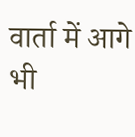वार्ता में आगे भी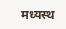मध्यस्थ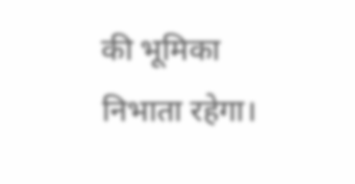की भूमिका निभाता रहेगा।